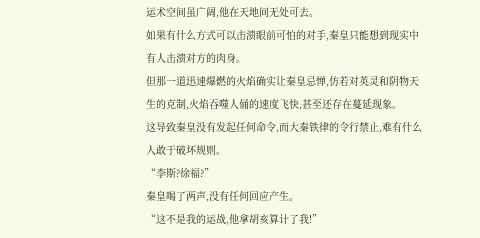运术空间虽广阔,他在天地间无处可去。
如果有什么方式可以击溃眼前可怕的对手,秦皇只能想到现实中有人击溃对方的肉身。
但那一道迅速爆燃的火焰确实让秦皇忌惮,仿若对英灵和阴物天生的克制,火焰吞噬人俑的速度飞快,甚至还存在蔓延现象。
这导致秦皇没有发起任何命令,而大秦铁律的令行禁止,难有什么人敢于破坏规则。
“李斯?徐福?”
秦皇喝了两声,没有任何回应产生。
“这不是我的运战,他拿胡亥算计了我!”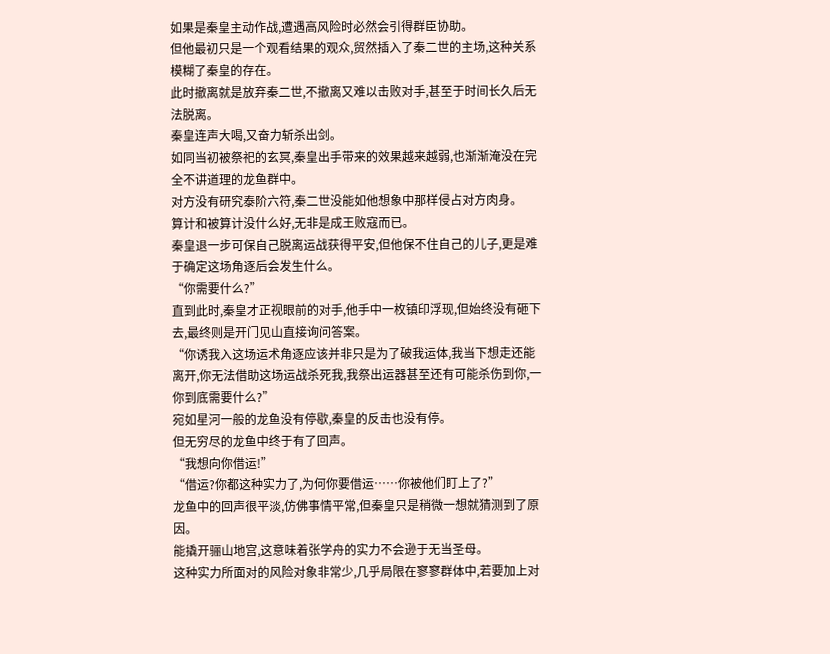如果是秦皇主动作战,遭遇高风险时必然会引得群臣协助。
但他最初只是一个观看结果的观众,贸然插入了秦二世的主场,这种关系模糊了秦皇的存在。
此时撤离就是放弃秦二世,不撤离又难以击败对手,甚至于时间长久后无法脱离。
秦皇连声大喝,又奋力斩杀出剑。
如同当初被祭祀的玄冥,秦皇出手带来的效果越来越弱,也渐渐淹没在完全不讲道理的龙鱼群中。
对方没有研究泰阶六符,秦二世没能如他想象中那样侵占对方肉身。
算计和被算计没什么好,无非是成王败寇而已。
秦皇退一步可保自己脱离运战获得平安,但他保不住自己的儿子,更是难于确定这场角逐后会发生什么。
“你需要什么?”
直到此时,秦皇才正视眼前的对手,他手中一枚镇印浮现,但始终没有砸下去,最终则是开门见山直接询问答案。
“你诱我入这场运术角逐应该并非只是为了破我运体,我当下想走还能离开,你无法借助这场运战杀死我,我祭出运器甚至还有可能杀伤到你,一你到底需要什么?”
宛如星河一般的龙鱼没有停歇,秦皇的反击也没有停。
但无穷尽的龙鱼中终于有了回声。
“我想向你借运!”
“借运?你都这种实力了,为何你要借运……你被他们盯上了?”
龙鱼中的回声很平淡,仿佛事情平常,但秦皇只是稍微一想就猜测到了原因。
能撬开骊山地宫,这意味着张学舟的实力不会逊于无当圣母。
这种实力所面对的风险对象非常少,几乎局限在寥寥群体中,若要加上对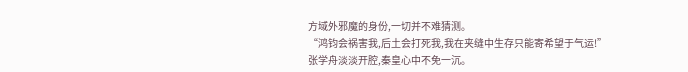方域外邪魔的身份,一切并不难猜测。
“鸿钧会祸害我,后土会打死我,我在夹缝中生存只能寄希望于气运!”
张学舟淡淡开腔,秦皇心中不免一沉。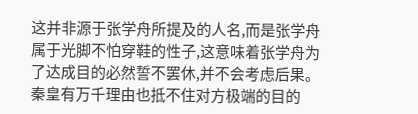这并非源于张学舟所提及的人名,而是张学舟属于光脚不怕穿鞋的性子,这意味着张学舟为了达成目的必然誓不罢休,并不会考虑后果。
秦皇有万千理由也抵不住对方极端的目的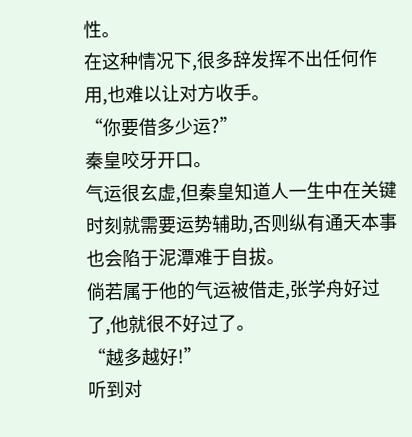性。
在这种情况下,很多辞发挥不出任何作用,也难以让对方收手。
“你要借多少运?”
秦皇咬牙开口。
气运很玄虚,但秦皇知道人一生中在关键时刻就需要运势辅助,否则纵有通天本事也会陷于泥潭难于自拔。
倘若属于他的气运被借走,张学舟好过了,他就很不好过了。
“越多越好!”
听到对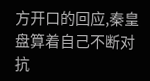方开口的回应,秦皇盘算着自己不断对抗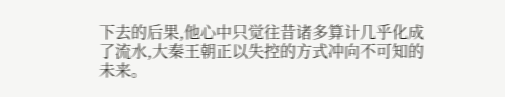下去的后果,他心中只觉往昔诸多算计几乎化成了流水,大秦王朝正以失控的方式冲向不可知的未来。